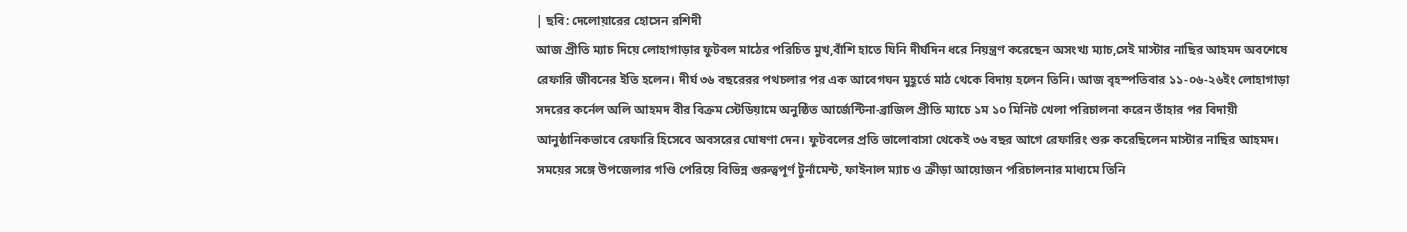| ছবি: দেলোয়ারের হোসেন রশিদী
আজ প্রীতি ম্যাচ দিয়ে লোহাগাড়ার ফুটবল মাঠের পরিচিত মুখ,বাঁশি হাতে যিনি দীর্ঘদিন ধরে নিয়ন্ত্রণ করেছেন অসংখ্য ম্যাচ,সেই মাস্টার নাছির আহমদ অবশেষে রেফারি জীবনের ইতি হলেন। দীর্ঘ ৩৬ বছরেরর পথচলার পর এক আবেগঘন মুহূর্তে মাঠ থেকে বিদায় হলেন তিনি। আজ বৃহস্পতিবার ১১-০৬-২৬ইং লোহাগাড়া সদরের কর্নেল অলি আহমদ বীর বিক্রম স্টেডিয়ামে অনুষ্ঠিত আর্জেন্টিনা-ব্রাজিল প্রীতি ম্যাচে ১ম ১০ মিনিট খেলা পরিচালনা করেন তাঁহার পর বিদায়ী আনুষ্ঠানিকভাবে রেফারি হিসেবে অবসরের ঘোষণা দেন। ফুটবলের প্রতি ভালোবাসা থেকেই ৩৬ বছর আগে রেফারিং শুরু করেছিলেন মাস্টার নাছির আহমদ। সময়ের সঙ্গে উপজেলার গণ্ডি পেরিয়ে বিভিন্ন গুরুত্বপূর্ণ টুর্নামেন্ট, ফাইনাল ম্যাচ ও ক্রীড়া আয়োজন পরিচালনার মাধ্যমে তিনি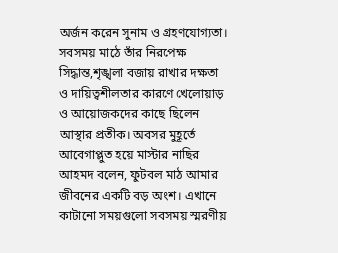অর্জন করেন সুনাম ও গ্রহণযোগ্যতা। সবসময় মাঠে তাঁর নিরপেক্ষ সিদ্ধান্ত,শৃঙ্খলা বজায় রাখার দক্ষতা ও দায়িত্বশীলতার কারণে খেলোয়াড় ও আয়োজকদের কাছে ছিলেন আস্থার প্রতীক। অবসর মুহূর্তে আবেগাপ্লুত হয়ে মাস্টার নাছির আহমদ বলেন, ফুটবল মাঠ আমার জীবনের একটি বড় অংশ। এখানে কাটানো সময়গুলো সবসময় স্মরণীয়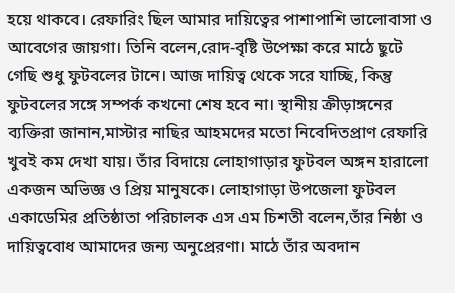হয়ে থাকবে। রেফারিং ছিল আমার দায়িত্বের পাশাপাশি ভালোবাসা ও আবেগের জায়গা। তিনি বলেন,রোদ-বৃষ্টি উপেক্ষা করে মাঠে ছুটে গেছি শুধু ফুটবলের টানে। আজ দায়িত্ব থেকে সরে যাচ্ছি, কিন্তু ফুটবলের সঙ্গে সম্পর্ক কখনো শেষ হবে না। স্থানীয় ক্রীড়াঙ্গনের ব্যক্তিরা জানান,মাস্টার নাছির আহমদের মতো নিবেদিতপ্রাণ রেফারি খুবই কম দেখা যায়। তাঁর বিদায়ে লোহাগাড়ার ফুটবল অঙ্গন হারালো একজন অভিজ্ঞ ও প্রিয় মানুষকে। লোহাগাড়া উপজেলা ফুটবল একাডেমির প্রতিষ্ঠাতা পরিচালক এস এম চিশতী বলেন,তাঁর নিষ্ঠা ও দায়িত্ববোধ আমাদের জন্য অনুপ্রেরণা। মাঠে তাঁর অবদান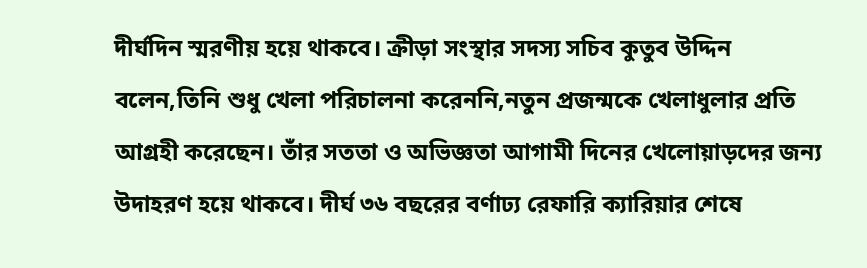দীর্ঘদিন স্মরণীয় হয়ে থাকবে। ক্রীড়া সংস্থার সদস্য সচিব কুতুব উদ্দিন বলেন,তিনি শুধু খেলা পরিচালনা করেননি,নতুন প্রজন্মকে খেলাধুলার প্রতি আগ্রহী করেছেন। তাঁর সততা ও অভিজ্ঞতা আগামী দিনের খেলোয়াড়দের জন্য উদাহরণ হয়ে থাকবে। দীর্ঘ ৩৬ বছরের বর্ণাঢ্য রেফারি ক্যারিয়ার শেষে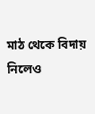মাঠ থেকে বিদায় নিলেও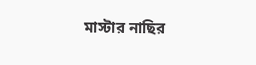মাস্টার নাছির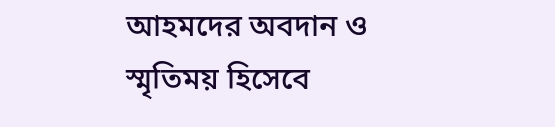আহমদের অবদান ও স্মৃতিময় হিসেবে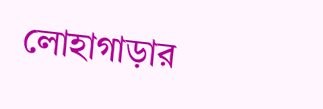লোহাগাড়ার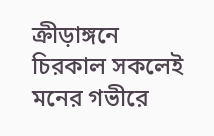ক্রীড়াঙ্গনে চিরকাল সকলেই মনের গভীরে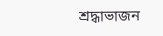শ্রদ্ধাভাজন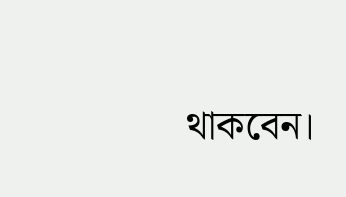থাকবেন।